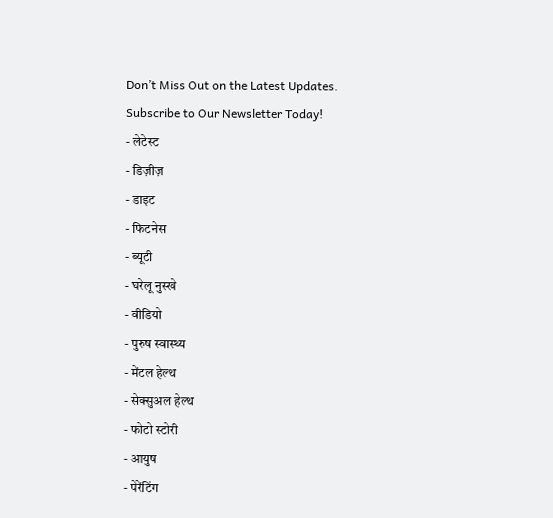Don’t Miss Out on the Latest Updates.
Subscribe to Our Newsletter Today!
- लेटेस्ट
- डिज़ीज़
- डाइट
- फिटनेस
- ब्यूटी
- घरेलू नुस्खे
- वीडियो
- पुरुष स्वास्थ्य
- मेंटल हेल्थ
- सेक्सुअल हेल्थ
- फोटो स्टोरी
- आयुष
- पेरेंटिंग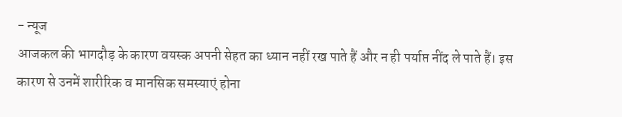- न्यूज
आजकल की भागदौड़ के कारण वयस्क अपनी सेहत का ध्यान नहीं रख पाते हैं और न ही पर्याप्त नींद ले पाते हैं। इस कारण से उनमें शारीरिक व मानसिक समस्याएं होना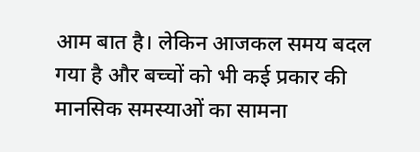आम बात है। लेकिन आजकल समय बदल गया है और बच्चों को भी कई प्रकार की मानसिक समस्याओं का सामना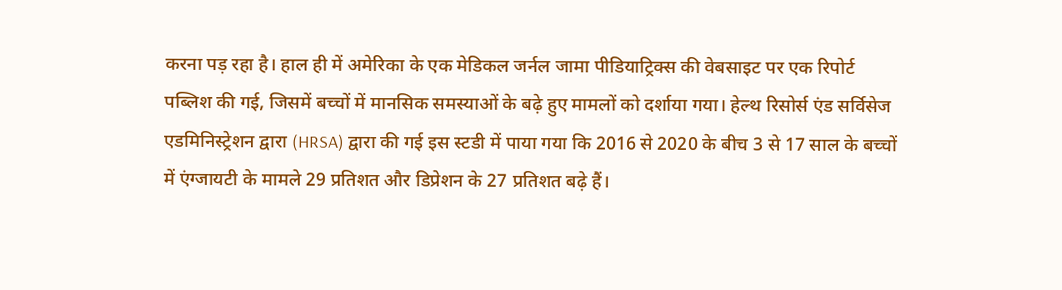करना पड़ रहा है। हाल ही में अमेरिका के एक मेडिकल जर्नल जामा पीडियाट्रिक्स की वेबसाइट पर एक रिपोर्ट पब्लिश की गई, जिसमें बच्चों में मानसिक समस्याओं के बढ़े हुए मामलों को दर्शाया गया। हेल्थ रिसोर्स एंड सर्विसेज एडमिनिस्ट्रेशन द्वारा (HRSA) द्वारा की गई इस स्टडी में पाया गया कि 2016 से 2020 के बीच 3 से 17 साल के बच्चों में एंग्जायटी के मामले 29 प्रतिशत और डिप्रेशन के 27 प्रतिशत बढ़े हैं।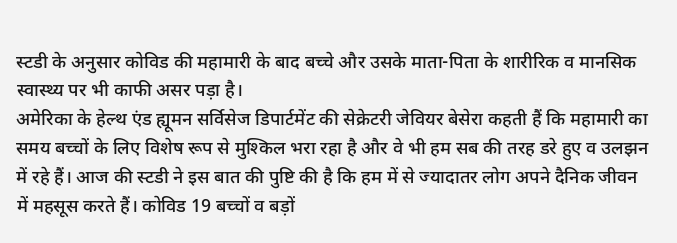स्टडी के अनुसार कोविड की महामारी के बाद बच्चे और उसके माता-पिता के शारीरिक व मानसिक स्वास्थ्य पर भी काफी असर पड़ा है।
अमेरिका के हेल्थ एंड ह्यूमन सर्विसेज डिपार्टमेंट की सेक्रेटरी जेवियर बेसेरा कहती हैं कि महामारी का समय बच्चों के लिए विशेष रूप से मुश्किल भरा रहा है और वे भी हम सब की तरह डरे हुए व उलझन में रहे हैं। आज की स्टडी ने इस बात की पुष्टि की है कि हम में से ज्यादातर लोग अपने दैनिक जीवन में महसूस करते हैं। कोविड 19 बच्चों व बड़ों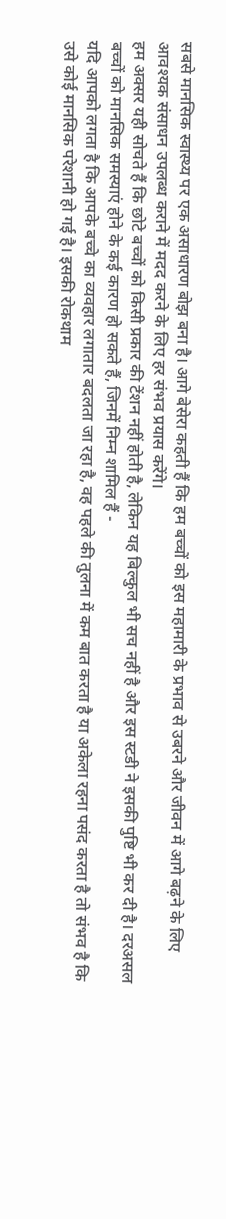सबसे मानसिक स्वास्थ्य पर एक असाधारण बोझ बना है। आगे बेसेरा कहती हैं कि हम बच्चों को इस महामारी के प्रभाव से उबरने और जीवन में आगे बढ़ने के लिए आवश्यक संसाधन उपलब्ध कराने में मदद करने के लिए हर संभव प्रयास करेंगे।
हम अक्सर यही सोचते हैं कि छोटे बच्चों को किसी प्रकार की टेंशन नहीं होती है, लेकिन यह बिल्कुल भी सच नहीं है और इस स्टडी ने इसकी पुष्टि भी कर दी है। दरअसल बच्चों को मानसिक समस्याएं होने के कई कारण हो सकते हैं, जिनमें निम्न शामिल हैं -
यदि आपको लगता है कि आपके बच्चे का व्यवहार लगातार बदलता जा रहा है, वह पहले की तुलना में कम बात करता है या अकेला रहना पसंद करता है तो संभव है कि उसे कोई मानसिक परेशानी हो गई है। इसकी रोकथाम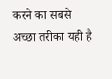करने का सबसे अच्छा तरीका यही है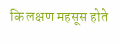कि लक्षण महसूस होते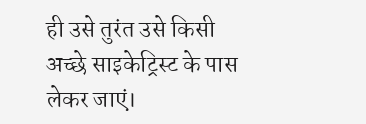ही उसे तुरंत उसे किसी अच्छे साइकेट्रिस्ट के पास लेकर जाएं।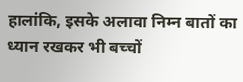हालांकि, इसके अलावा निम्न बातों का ध्यान रखकर भी बच्चों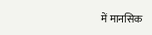में मानसिक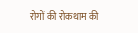रोगों की रोकथाम की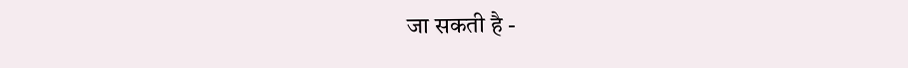जा सकती है -